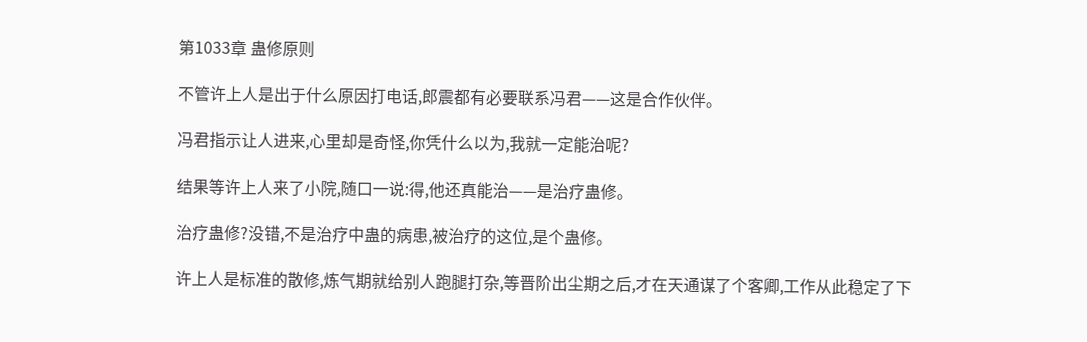第1033章 蛊修原则

不管许上人是出于什么原因打电话,郎震都有必要联系冯君——这是合作伙伴。

冯君指示让人进来,心里却是奇怪,你凭什么以为,我就一定能治呢?

结果等许上人来了小院,随口一说:得,他还真能治——是治疗蛊修。

治疗蛊修?没错,不是治疗中蛊的病患,被治疗的这位,是个蛊修。

许上人是标准的散修,炼气期就给别人跑腿打杂,等晋阶出尘期之后,才在天通谋了个客卿,工作从此稳定了下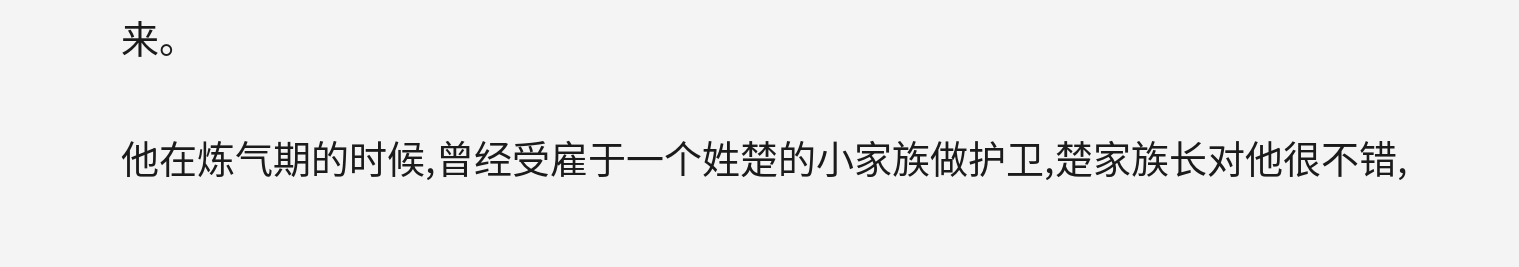来。

他在炼气期的时候,曾经受雇于一个姓楚的小家族做护卫,楚家族长对他很不错,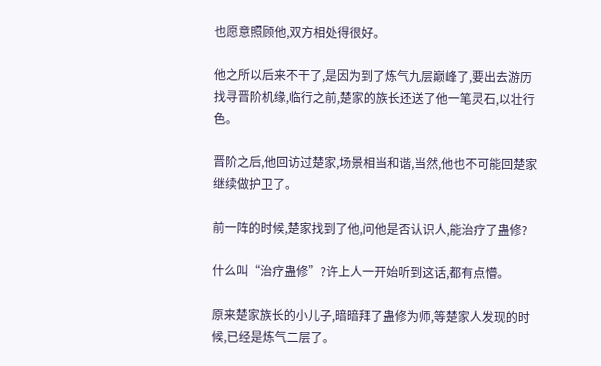也愿意照顾他,双方相处得很好。

他之所以后来不干了,是因为到了炼气九层巅峰了,要出去游历找寻晋阶机缘,临行之前,楚家的族长还送了他一笔灵石,以壮行色。

晋阶之后,他回访过楚家,场景相当和谐,当然,他也不可能回楚家继续做护卫了。

前一阵的时候,楚家找到了他,问他是否认识人,能治疗了蛊修?

什么叫“治疗蛊修”?许上人一开始听到这话,都有点懵。

原来楚家族长的小儿子,暗暗拜了蛊修为师,等楚家人发现的时候,已经是炼气二层了。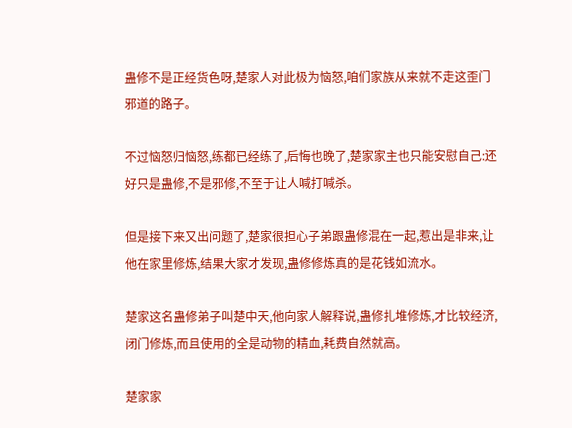蛊修不是正经货色呀,楚家人对此极为恼怒,咱们家族从来就不走这歪门邪道的路子。

不过恼怒归恼怒,练都已经练了,后悔也晚了,楚家家主也只能安慰自己:还好只是蛊修,不是邪修,不至于让人喊打喊杀。

但是接下来又出问题了,楚家很担心子弟跟蛊修混在一起,惹出是非来,让他在家里修炼,结果大家才发现,蛊修修炼真的是花钱如流水。

楚家这名蛊修弟子叫楚中天,他向家人解释说,蛊修扎堆修炼,才比较经济,闭门修炼,而且使用的全是动物的精血,耗费自然就高。

楚家家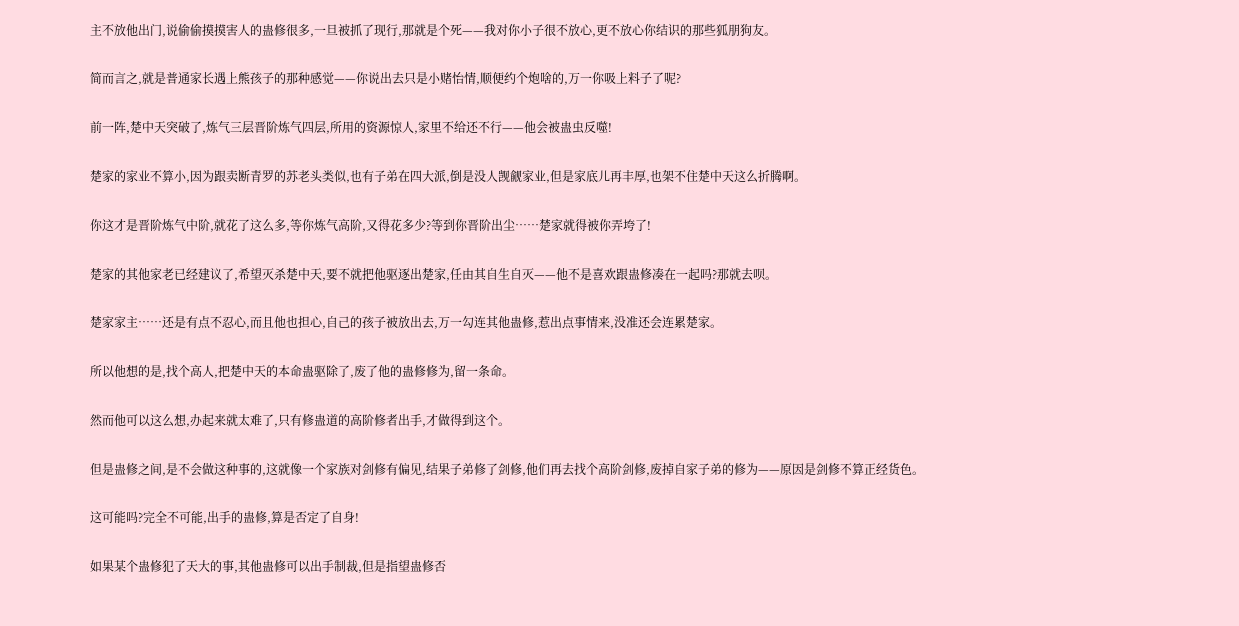主不放他出门,说偷偷摸摸害人的蛊修很多,一旦被抓了现行,那就是个死——我对你小子很不放心,更不放心你结识的那些狐朋狗友。

简而言之,就是普通家长遇上熊孩子的那种感觉——你说出去只是小赌怡情,顺便约个炮啥的,万一你吸上料子了呢?

前一阵,楚中天突破了,炼气三层晋阶炼气四层,所用的资源惊人,家里不给还不行——他会被蛊虫反噬!

楚家的家业不算小,因为跟卖断青罗的苏老头类似,也有子弟在四大派,倒是没人觊觎家业,但是家底儿再丰厚,也架不住楚中天这么折腾啊。

你这才是晋阶炼气中阶,就花了这么多,等你炼气高阶,又得花多少?等到你晋阶出尘……楚家就得被你弄垮了!

楚家的其他家老已经建议了,希望灭杀楚中天,要不就把他驱逐出楚家,任由其自生自灭——他不是喜欢跟蛊修凑在一起吗?那就去呗。

楚家家主……还是有点不忍心,而且他也担心,自己的孩子被放出去,万一勾连其他蛊修,惹出点事情来,没准还会连累楚家。

所以他想的是,找个高人,把楚中天的本命蛊驱除了,废了他的蛊修修为,留一条命。

然而他可以这么想,办起来就太难了,只有修蛊道的高阶修者出手,才做得到这个。

但是蛊修之间,是不会做这种事的,这就像一个家族对剑修有偏见,结果子弟修了剑修,他们再去找个高阶剑修,废掉自家子弟的修为——原因是剑修不算正经货色。

这可能吗?完全不可能,出手的蛊修,算是否定了自身!

如果某个蛊修犯了天大的事,其他蛊修可以出手制裁,但是指望蛊修否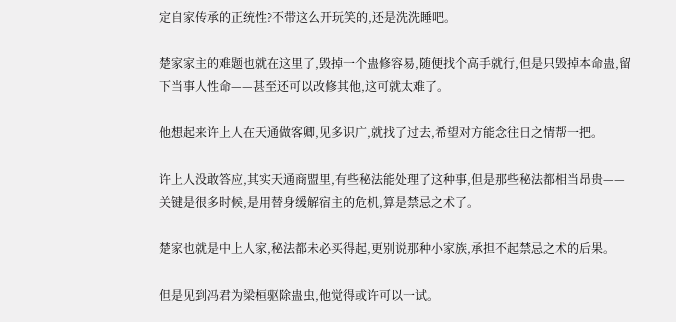定自家传承的正统性?不带这么开玩笑的,还是洗洗睡吧。

楚家家主的难题也就在这里了,毁掉一个蛊修容易,随便找个高手就行,但是只毁掉本命蛊,留下当事人性命——甚至还可以改修其他,这可就太难了。

他想起来许上人在天通做客卿,见多识广,就找了过去,希望对方能念往日之情帮一把。

许上人没敢答应,其实天通商盟里,有些秘法能处理了这种事,但是那些秘法都相当昂贵——关键是很多时候,是用替身缓解宿主的危机,算是禁忌之术了。

楚家也就是中上人家,秘法都未必买得起,更别说那种小家族,承担不起禁忌之术的后果。

但是见到冯君为梁桓驱除蛊虫,他觉得或许可以一试。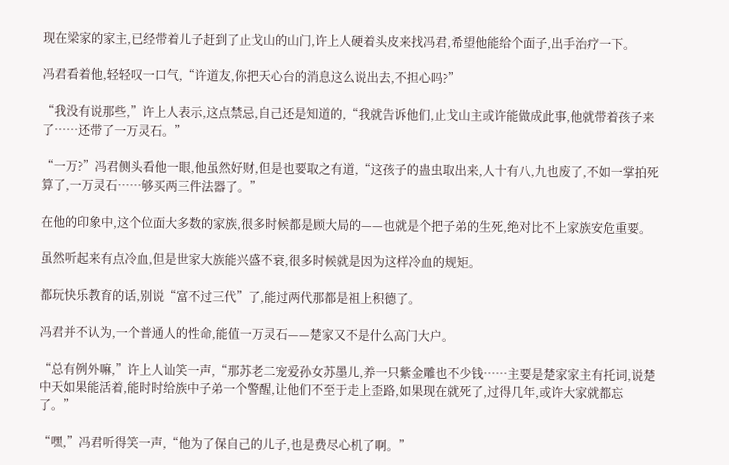现在梁家的家主,已经带着儿子赶到了止戈山的山门,许上人硬着头皮来找冯君,希望他能给个面子,出手治疗一下。

冯君看着他,轻轻叹一口气,“许道友,你把天心台的消息这么说出去,不担心吗?”

“我没有说那些,”许上人表示,这点禁忌,自己还是知道的,“我就告诉他们,止戈山主或许能做成此事,他就带着孩子来了……还带了一万灵石。”

“一万?”冯君侧头看他一眼,他虽然好财,但是也要取之有道,“这孩子的蛊虫取出来,人十有八,九也废了,不如一掌拍死算了,一万灵石……够买两三件法器了。”

在他的印象中,这个位面大多数的家族,很多时候都是顾大局的——也就是个把子弟的生死,绝对比不上家族安危重要。

虽然听起来有点冷血,但是世家大族能兴盛不衰,很多时候就是因为这样冷血的规矩。

都玩快乐教育的话,别说“富不过三代”了,能过两代那都是祖上积德了。

冯君并不认为,一个普通人的性命,能值一万灵石——楚家又不是什么高门大户。

“总有例外嘛,”许上人讪笑一声,“那苏老二宠爱孙女苏墨儿,养一只紫金雕也不少钱……主要是楚家家主有托词,说楚中天如果能活着,能时时给族中子弟一个警醒,让他们不至于走上歪路,如果现在就死了,过得几年,或许大家就都忘了。”

“嘿,”冯君听得笑一声,“他为了保自己的儿子,也是费尽心机了啊。”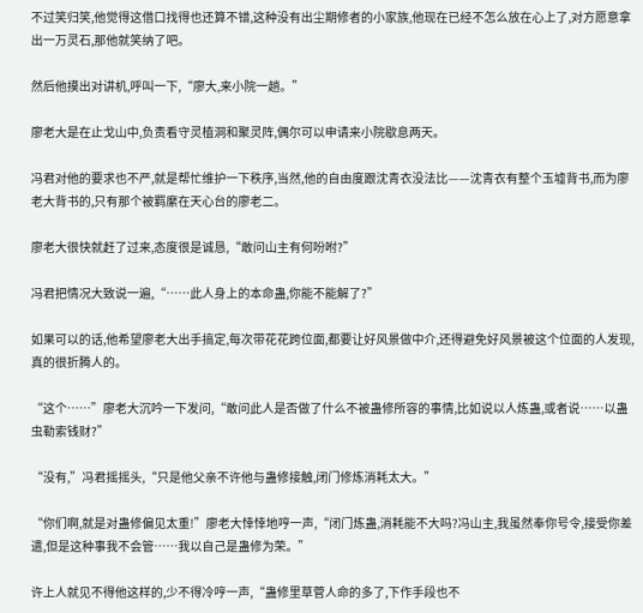不过笑归笑,他觉得这借口找得也还算不错,这种没有出尘期修者的小家族,他现在已经不怎么放在心上了,对方愿意拿出一万灵石,那他就笑纳了吧。

然后他摸出对讲机,呼叫一下,“廖大,来小院一趟。”

廖老大是在止戈山中,负责看守灵植洞和聚灵阵,偶尔可以申请来小院歇息两天。

冯君对他的要求也不严,就是帮忙维护一下秩序,当然,他的自由度跟沈青衣没法比——沈青衣有整个玉墟背书,而为廖老大背书的,只有那个被羁縻在天心台的廖老二。

廖老大很快就赶了过来,态度很是诚恳,“敢问山主有何吩咐?”

冯君把情况大致说一遍,“……此人身上的本命蛊,你能不能解了?”

如果可以的话,他希望廖老大出手搞定,每次带花花跨位面,都要让好风景做中介,还得避免好风景被这个位面的人发现,真的很折腾人的。

“这个……”廖老大沉吟一下发问,“敢问此人是否做了什么不被蛊修所容的事情,比如说以人炼蛊,或者说……以蛊虫勒索钱财?”

“没有,”冯君摇摇头,“只是他父亲不许他与蛊修接触,闭门修炼消耗太大。”

“你们啊,就是对蛊修偏见太重!”廖老大悻悻地哼一声,“闭门炼蛊,消耗能不大吗?冯山主,我虽然奉你号令,接受你差遣,但是这种事我不会管……我以自己是蛊修为荣。”

许上人就见不得他这样的,少不得冷哼一声,“蛊修里草菅人命的多了,下作手段也不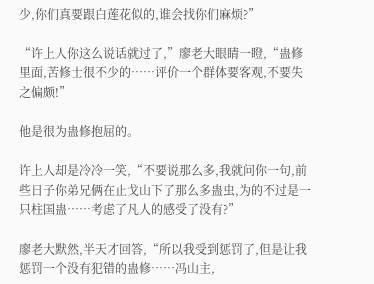少,你们真要跟白莲花似的,谁会找你们麻烦?”

“许上人你这么说话就过了,”廖老大眼睛一瞪,“蛊修里面,苦修士很不少的……评价一个群体要客观,不要失之偏颇!”

他是很为蛊修抱屈的。

许上人却是冷冷一笑,“不要说那么多,我就问你一句,前些日子你弟兄俩在止戈山下了那么多蛊虫,为的不过是一只柱国蛊……考虑了凡人的感受了没有?”

廖老大默然,半天才回答,“所以我受到惩罚了,但是让我惩罚一个没有犯错的蛊修……冯山主,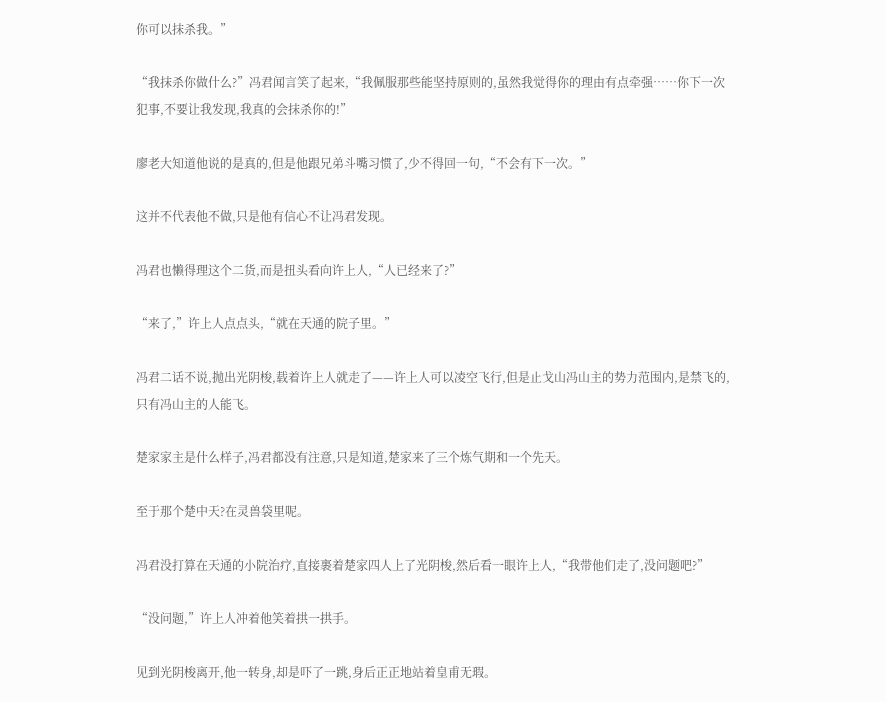你可以抹杀我。”

“我抹杀你做什么?”冯君闻言笑了起来,“我佩服那些能坚持原则的,虽然我觉得你的理由有点牵强……你下一次犯事,不要让我发现,我真的会抹杀你的!”

廖老大知道他说的是真的,但是他跟兄弟斗嘴习惯了,少不得回一句,“不会有下一次。”

这并不代表他不做,只是他有信心不让冯君发现。

冯君也懒得理这个二货,而是扭头看向许上人,“人已经来了?”

“来了,”许上人点点头,“就在天通的院子里。”

冯君二话不说,抛出光阴梭,载着许上人就走了——许上人可以凌空飞行,但是止戈山冯山主的势力范围内,是禁飞的,只有冯山主的人能飞。

楚家家主是什么样子,冯君都没有注意,只是知道,楚家来了三个炼气期和一个先天。

至于那个楚中天?在灵兽袋里呢。

冯君没打算在天通的小院治疗,直接裹着楚家四人上了光阴梭,然后看一眼许上人,“我带他们走了,没问题吧?”

“没问题,”许上人冲着他笑着拱一拱手。

见到光阴梭离开,他一转身,却是吓了一跳,身后正正地站着皇甫无瑕。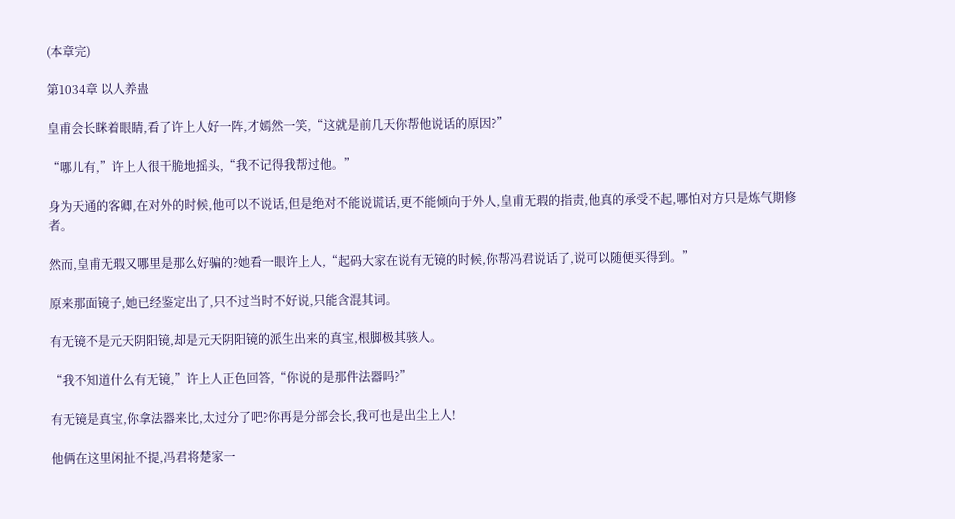(本章完)

第1034章 以人养蛊

皇甫会长眯着眼睛,看了许上人好一阵,才嫣然一笑,“这就是前几天你帮他说话的原因?”

“哪儿有,”许上人很干脆地摇头,“我不记得我帮过他。”

身为天通的客卿,在对外的时候,他可以不说话,但是绝对不能说谎话,更不能倾向于外人,皇甫无瑕的指责,他真的承受不起,哪怕对方只是炼气期修者。

然而,皇甫无瑕又哪里是那么好骗的?她看一眼许上人,“起码大家在说有无镜的时候,你帮冯君说话了,说可以随便买得到。”

原来那面镜子,她已经鉴定出了,只不过当时不好说,只能含混其词。

有无镜不是元天阴阳镜,却是元天阴阳镜的派生出来的真宝,根脚极其骇人。

“我不知道什么有无镜,”许上人正色回答,“你说的是那件法器吗?”

有无镜是真宝,你拿法器来比,太过分了吧?你再是分部会长,我可也是出尘上人!

他俩在这里闲扯不提,冯君将楚家一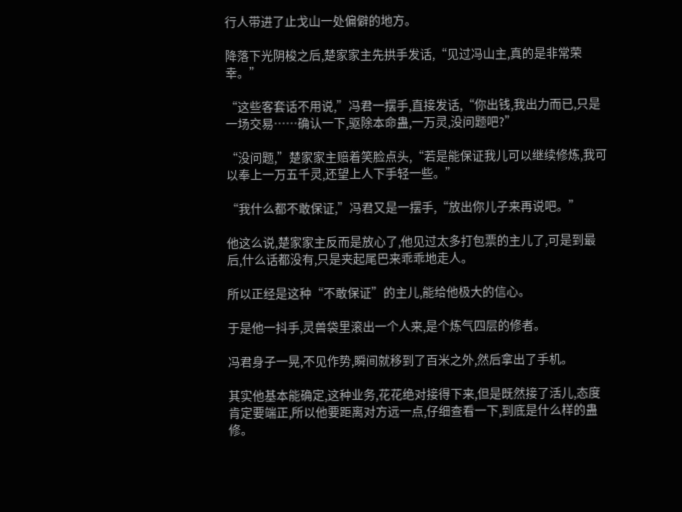行人带进了止戈山一处偏僻的地方。

降落下光阴梭之后,楚家家主先拱手发话,“见过冯山主,真的是非常荣幸。”

“这些客套话不用说,”冯君一摆手,直接发话,“你出钱,我出力而已,只是一场交易……确认一下,驱除本命蛊,一万灵,没问题吧?”

“没问题,”楚家家主赔着笑脸点头,“若是能保证我儿可以继续修炼,我可以奉上一万五千灵,还望上人下手轻一些。”

“我什么都不敢保证,”冯君又是一摆手,“放出你儿子来再说吧。”

他这么说,楚家家主反而是放心了,他见过太多打包票的主儿了,可是到最后,什么话都没有,只是夹起尾巴来乖乖地走人。

所以正经是这种“不敢保证”的主儿,能给他极大的信心。

于是他一抖手,灵兽袋里滚出一个人来,是个炼气四层的修者。

冯君身子一晃,不见作势,瞬间就移到了百米之外,然后拿出了手机。

其实他基本能确定,这种业务,花花绝对接得下来,但是既然接了活儿,态度肯定要端正,所以他要距离对方远一点,仔细查看一下,到底是什么样的蛊修。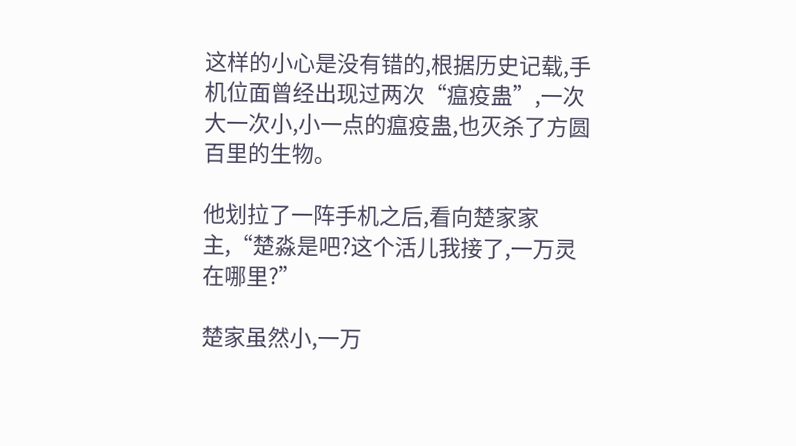这样的小心是没有错的,根据历史记载,手机位面曾经出现过两次“瘟疫蛊”,一次大一次小,小一点的瘟疫蛊,也灭杀了方圆百里的生物。

他划拉了一阵手机之后,看向楚家家主,“楚淼是吧?这个活儿我接了,一万灵在哪里?”

楚家虽然小,一万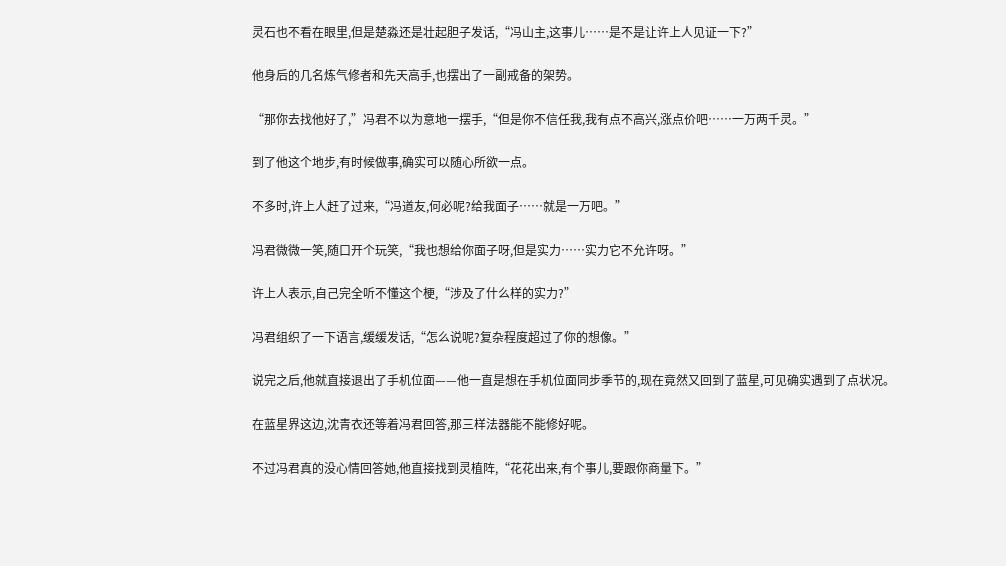灵石也不看在眼里,但是楚淼还是壮起胆子发话,“冯山主,这事儿……是不是让许上人见证一下?”

他身后的几名炼气修者和先天高手,也摆出了一副戒备的架势。

“那你去找他好了,”冯君不以为意地一摆手,“但是你不信任我,我有点不高兴,涨点价吧……一万两千灵。”

到了他这个地步,有时候做事,确实可以随心所欲一点。

不多时,许上人赶了过来,“冯道友,何必呢?给我面子……就是一万吧。”

冯君微微一笑,随口开个玩笑,“我也想给你面子呀,但是实力……实力它不允许呀。”

许上人表示,自己完全听不懂这个梗,“涉及了什么样的实力?”

冯君组织了一下语言,缓缓发话,“怎么说呢?复杂程度超过了你的想像。”

说完之后,他就直接退出了手机位面——他一直是想在手机位面同步季节的,现在竟然又回到了蓝星,可见确实遇到了点状况。

在蓝星界这边,沈青衣还等着冯君回答,那三样法器能不能修好呢。

不过冯君真的没心情回答她,他直接找到灵植阵,“花花出来,有个事儿,要跟你商量下。”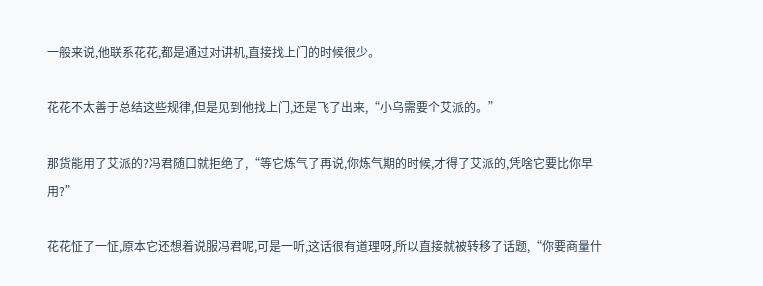一般来说,他联系花花,都是通过对讲机,直接找上门的时候很少。

花花不太善于总结这些规律,但是见到他找上门,还是飞了出来,“小乌需要个艾派的。”

那货能用了艾派的?冯君随口就拒绝了,“等它炼气了再说,你炼气期的时候,才得了艾派的,凭啥它要比你早用?”

花花怔了一怔,原本它还想着说服冯君呢,可是一听,这话很有道理呀,所以直接就被转移了话题,“你要商量什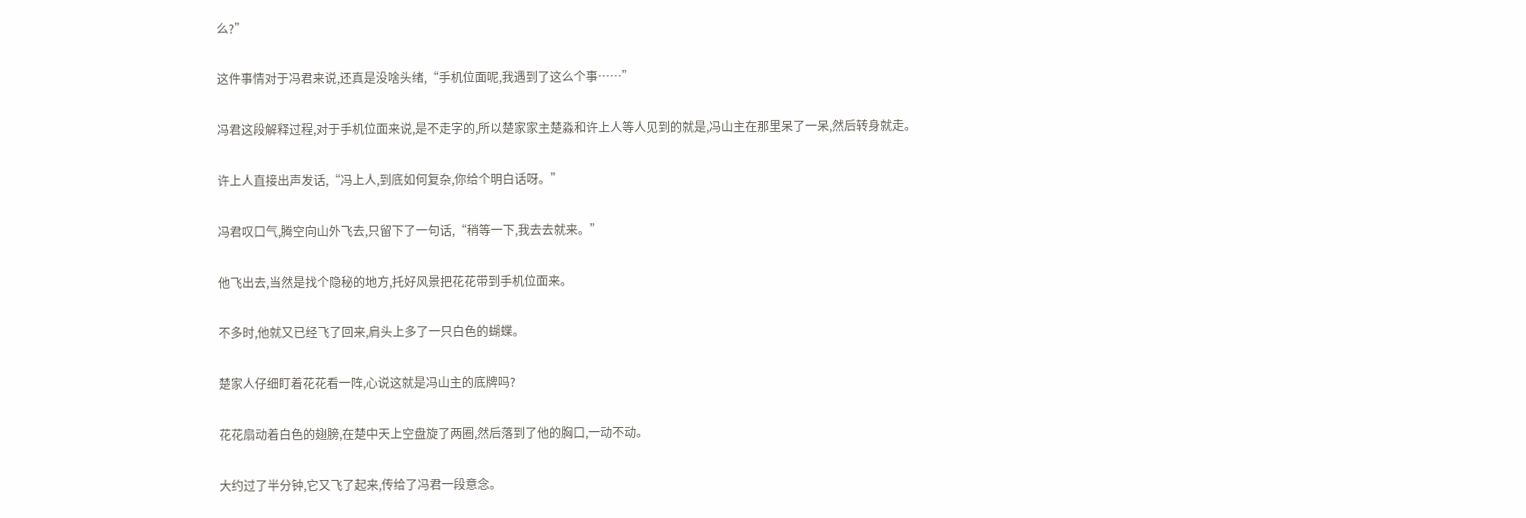么?”

这件事情对于冯君来说,还真是没啥头绪,“手机位面呢,我遇到了这么个事……”

冯君这段解释过程,对于手机位面来说,是不走字的,所以楚家家主楚淼和许上人等人见到的就是,冯山主在那里呆了一呆,然后转身就走。

许上人直接出声发话,“冯上人,到底如何复杂,你给个明白话呀。”

冯君叹口气,腾空向山外飞去,只留下了一句话,“稍等一下,我去去就来。”

他飞出去,当然是找个隐秘的地方,托好风景把花花带到手机位面来。

不多时,他就又已经飞了回来,肩头上多了一只白色的蝴蝶。

楚家人仔细盯着花花看一阵,心说这就是冯山主的底牌吗?

花花扇动着白色的翅膀,在楚中天上空盘旋了两圈,然后落到了他的胸口,一动不动。

大约过了半分钟,它又飞了起来,传给了冯君一段意念。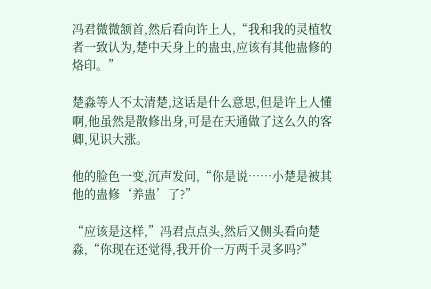冯君微微颔首,然后看向许上人,“我和我的灵植牧者一致认为,楚中天身上的蛊虫,应该有其他蛊修的烙印。”

楚淼等人不太清楚,这话是什么意思,但是许上人懂啊,他虽然是散修出身,可是在天通做了这么久的客卿,见识大涨。

他的脸色一变,沉声发问,“你是说……小楚是被其他的蛊修‘养蛊’了?”

“应该是这样,”冯君点点头,然后又侧头看向楚淼,“你现在还觉得,我开价一万两千灵多吗?”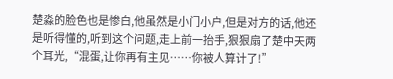楚淼的脸色也是惨白,他虽然是小门小户,但是对方的话,他还是听得懂的,听到这个问题,走上前一抬手,狠狠扇了楚中天两个耳光,“混蛋,让你再有主见……你被人算计了!”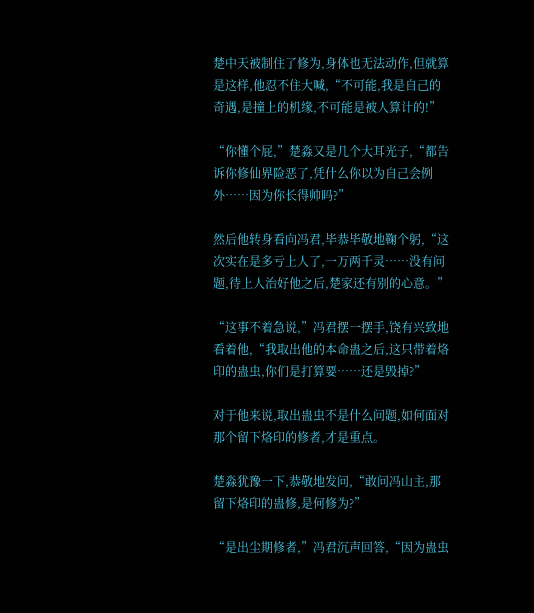楚中天被制住了修为,身体也无法动作,但就算是这样,他忍不住大喊,“不可能,我是自己的奇遇,是撞上的机缘,不可能是被人算计的!”

“你懂个屁,”楚淼又是几个大耳光子,“都告诉你修仙界险恶了,凭什么你以为自己会例外……因为你长得帅吗?”

然后他转身看向冯君,毕恭毕敬地鞠个躬,“这次实在是多亏上人了,一万两千灵……没有问题,待上人治好他之后,楚家还有别的心意。”

“这事不着急说,”冯君摆一摆手,饶有兴致地看着他,“我取出他的本命蛊之后,这只带着烙印的蛊虫,你们是打算要……还是毁掉?”

对于他来说,取出蛊虫不是什么问题,如何面对那个留下烙印的修者,才是重点。

楚淼犹豫一下,恭敬地发问,“敢问冯山主,那留下烙印的蛊修,是何修为?”

“是出尘期修者,”冯君沉声回答,“因为蛊虫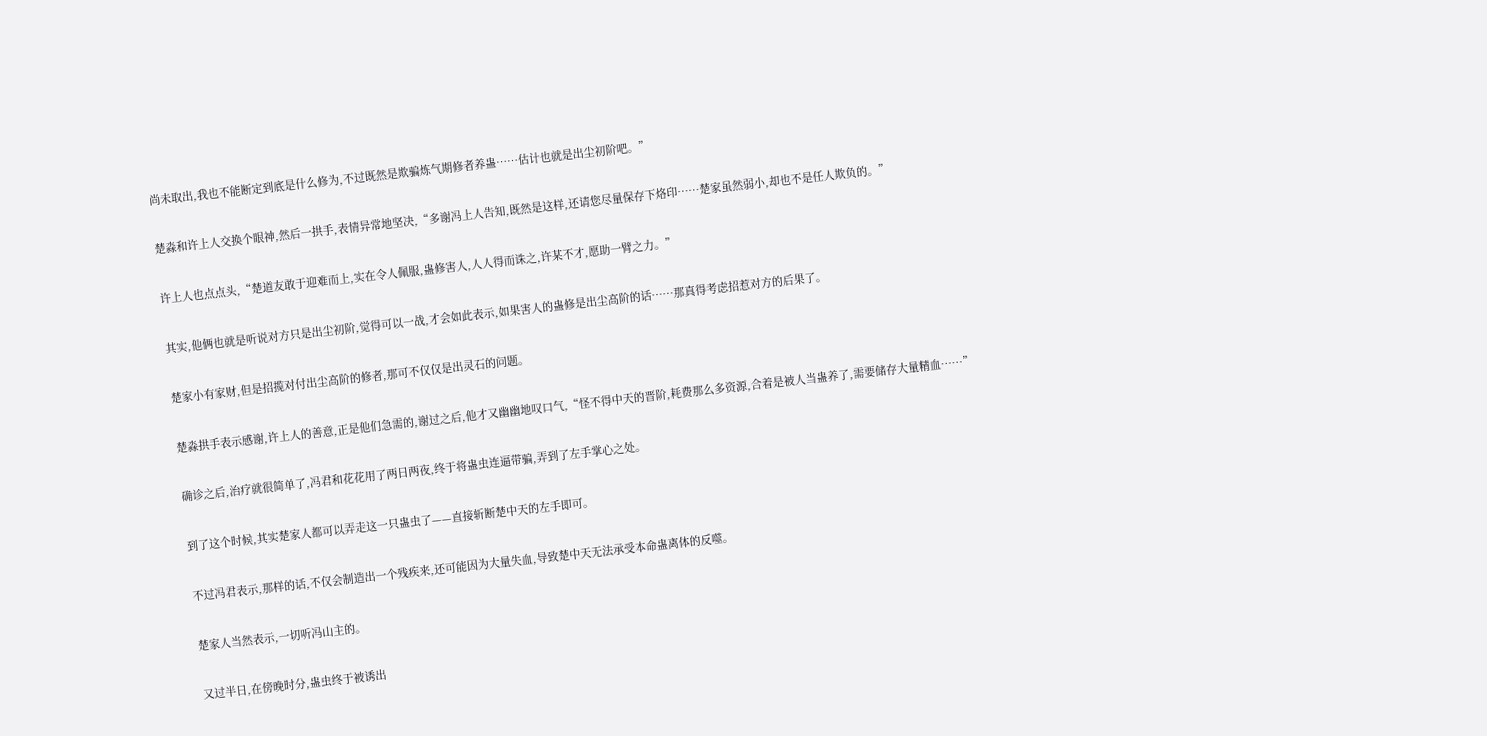尚未取出,我也不能断定到底是什么修为,不过既然是欺骗炼气期修者养蛊……估计也就是出尘初阶吧。”

楚淼和许上人交换个眼神,然后一拱手,表情异常地坚决,“多谢冯上人告知,既然是这样,还请您尽量保存下烙印……楚家虽然弱小,却也不是任人欺负的。”

许上人也点点头,“楚道友敢于迎难而上,实在令人佩服,蛊修害人,人人得而诛之,许某不才,愿助一臂之力。”

其实,他俩也就是听说对方只是出尘初阶,觉得可以一战,才会如此表示,如果害人的蛊修是出尘高阶的话……那真得考虑招惹对方的后果了。

楚家小有家财,但是招揽对付出尘高阶的修者,那可不仅仅是出灵石的问题。

楚淼拱手表示感谢,许上人的善意,正是他们急需的,谢过之后,他才又幽幽地叹口气,“怪不得中天的晋阶,耗费那么多资源,合着是被人当蛊养了,需要储存大量精血……”

确诊之后,治疗就很简单了,冯君和花花用了两日两夜,终于将蛊虫连逼带骗,弄到了左手掌心之处。

到了这个时候,其实楚家人都可以弄走这一只蛊虫了——直接斩断楚中天的左手即可。

不过冯君表示,那样的话,不仅会制造出一个残疾来,还可能因为大量失血,导致楚中天无法承受本命蛊离体的反噬。

楚家人当然表示,一切听冯山主的。

又过半日,在傍晚时分,蛊虫终于被诱出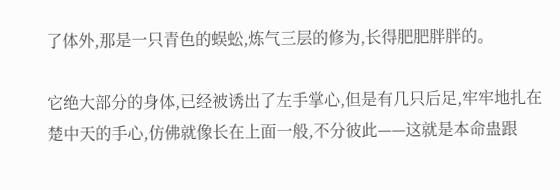了体外,那是一只青色的蜈蚣,炼气三层的修为,长得肥肥胖胖的。

它绝大部分的身体,已经被诱出了左手掌心,但是有几只后足,牢牢地扎在楚中天的手心,仿佛就像长在上面一般,不分彼此——这就是本命蛊跟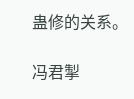蛊修的关系。

冯君掣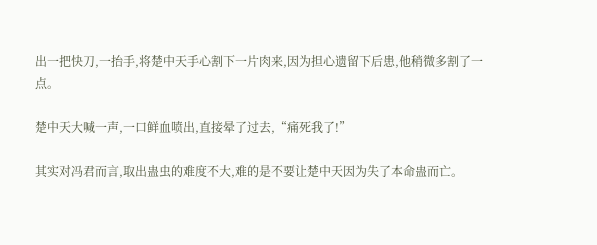出一把快刀,一抬手,将楚中天手心割下一片肉来,因为担心遗留下后患,他稍微多割了一点。

楚中天大喊一声,一口鲜血喷出,直接晕了过去,“痛死我了!”

其实对冯君而言,取出蛊虫的难度不大,难的是不要让楚中天因为失了本命蛊而亡。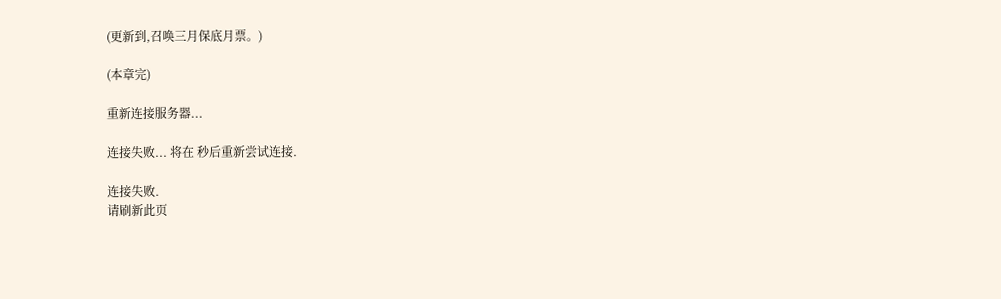(更新到,召唤三月保底月票。)

(本章完)

重新连接服务器...

连接失败... 将在 秒后重新尝试连接.

连接失败.
请刷新此页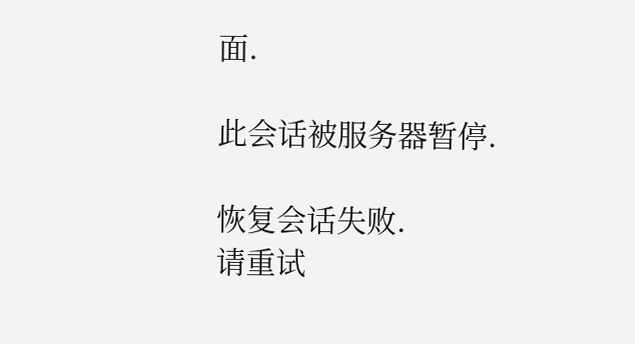面.

此会话被服务器暂停.

恢复会话失败.
请重试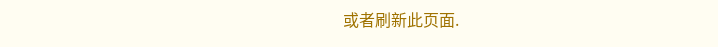或者刷新此页面.